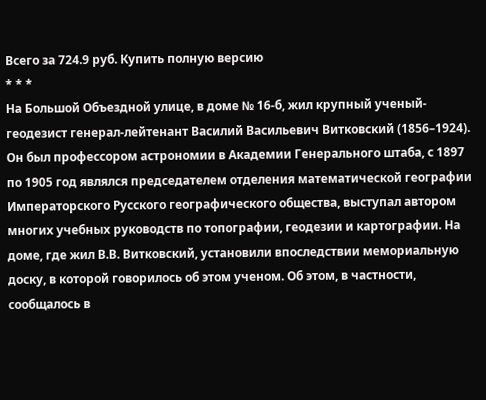Всего за 724.9 руб. Купить полную версию
* * *
На Большой Объездной улице, в доме № 16-б, жил крупный ученый-геодезист генерал-лейтенант Василий Васильевич Витковский (1856–1924). Он был профессором астрономии в Академии Генерального штаба, с 1897 по 1905 год являлся председателем отделения математической географии Императорского Русского географического общества, выступал автором многих учебных руководств по топографии, геодезии и картографии. На доме, где жил В.В. Витковский, установили впоследствии мемориальную доску, в которой говорилось об этом ученом. Об этом, в частности, сообщалось в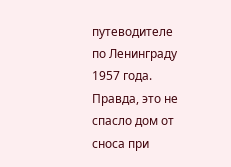путеводителе по Ленинграду 1957 года. Правда, это не спасло дом от сноса при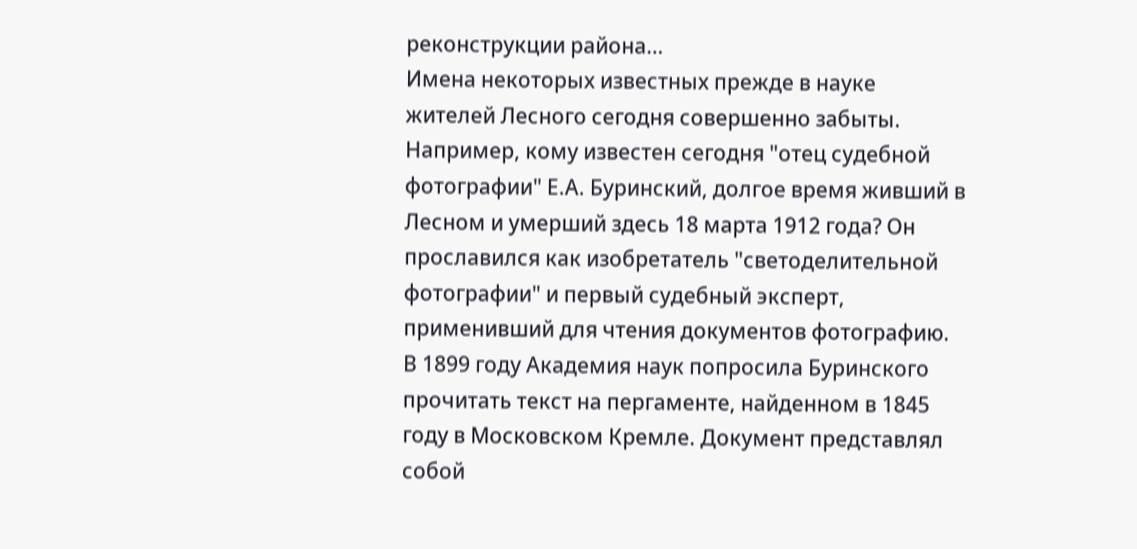реконструкции района…
Имена некоторых известных прежде в науке жителей Лесного сегодня совершенно забыты. Например, кому известен сегодня "отец судебной фотографии" Е.А. Буринский, долгое время живший в Лесном и умерший здесь 18 марта 1912 года? Он прославился как изобретатель "светоделительной фотографии" и первый судебный эксперт, применивший для чтения документов фотографию.
В 1899 году Академия наук попросила Буринского прочитать текст на пергаменте, найденном в 1845 году в Московском Кремле. Документ представлял собой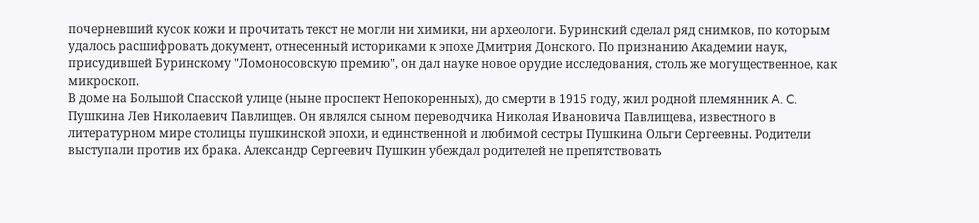почерневший кусок кожи и прочитать текст не могли ни химики, ни археологи. Буринский сделал ряд снимков, по которым удалось расшифровать документ, отнесенный историками к эпохе Дмитрия Донского. По признанию Академии наук, присудившей Буринскому "Ломоносовскую премию", он дал науке новое орудие исследования, столь же могущественное, как микроскоп.
В доме на Большой Спасской улице (ныне проспект Непокоренных), до смерти в 1915 году, жил родной племянник A. C. Пушкина Лев Николаевич Павлищев. Он являлся сыном переводчика Николая Ивановича Павлищева, известного в литературном мире столицы пушкинской эпохи, и единственной и любимой сестры Пушкина Ольги Сергеевны. Родители выступали против их брака. Александр Сергеевич Пушкин убеждал родителей не препятствовать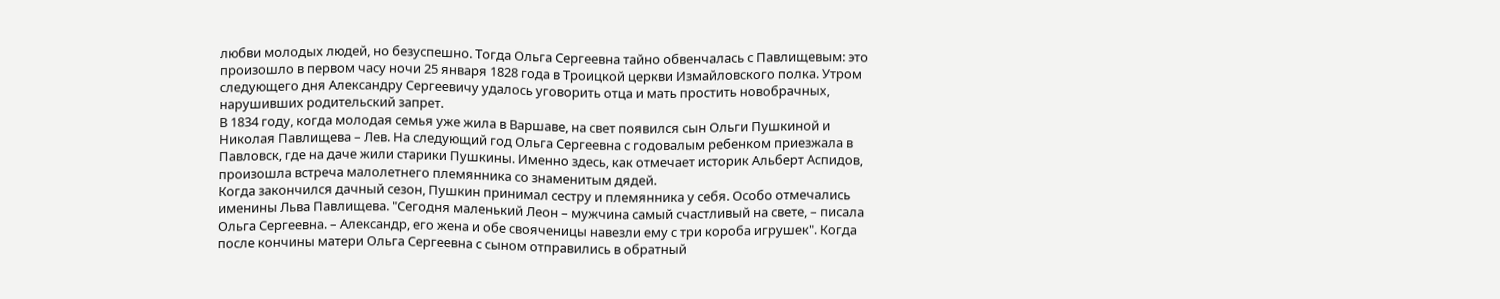любви молодых людей, но безуспешно. Тогда Ольга Сергеевна тайно обвенчалась с Павлищевым: это произошло в первом часу ночи 25 января 1828 года в Троицкой церкви Измайловского полка. Утром следующего дня Александру Сергеевичу удалось уговорить отца и мать простить новобрачных, нарушивших родительский запрет.
В 1834 году, когда молодая семья уже жила в Варшаве, на свет появился сын Ольги Пушкиной и Николая Павлищева – Лев. На следующий год Ольга Сергеевна с годовалым ребенком приезжала в Павловск, где на даче жили старики Пушкины. Именно здесь, как отмечает историк Альберт Аспидов, произошла встреча малолетнего племянника со знаменитым дядей.
Когда закончился дачный сезон, Пушкин принимал сестру и племянника у себя. Особо отмечались именины Льва Павлищева. "Сегодня маленький Леон – мужчина самый счастливый на свете, – писала Ольга Сергеевна. – Александр, его жена и обе свояченицы навезли ему с три короба игрушек". Когда после кончины матери Ольга Сергеевна с сыном отправились в обратный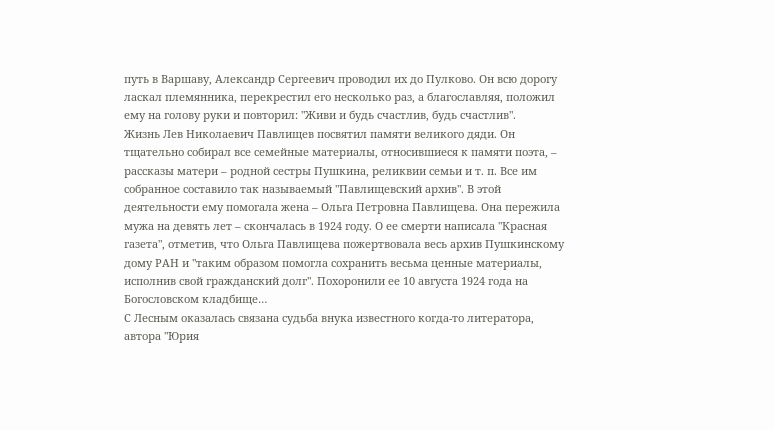путь в Варшаву, Александр Сергеевич проводил их до Пулково. Он всю дорогу ласкал племянника, перекрестил его несколько раз, а благославляя, положил ему на голову руки и повторил: "Живи и будь счастлив, будь счастлив".
Жизнь Лев Николаевич Павлищев посвятил памяти великого дяди. Он тщательно собирал все семейные материалы, относившиеся к памяти поэта, – рассказы матери – родной сестры Пушкина, реликвии семьи и т. п. Все им собранное составило так называемый "Павлищевский архив". В этой деятельности ему помогала жена – Ольга Петровна Павлищева. Она пережила мужа на девять лет – скончалась в 1924 году. О ее смерти написала "Красная газета", отметив, что Ольга Павлищева пожертвовала весь архив Пушкинскому дому РАН и "таким образом помогла сохранить весьма ценные материалы, исполнив свой гражданский долг". Похоронили ее 10 августа 1924 года на Богословском кладбище…
С Лесным оказалась связана судьба внука известного когда-то литератора, автора "Юрия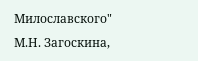Милославского" М.Н. Загоскина,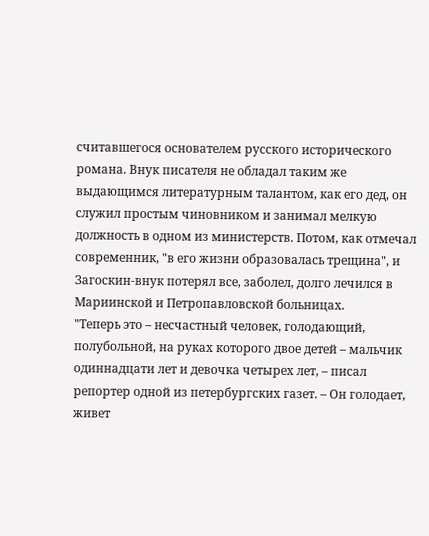считавшегося основателем русского исторического романа. Внук писателя не обладал таким же выдающимся литературным талантом, как его дед, он служил простым чиновником и занимал мелкую должность в одном из министерств. Потом, как отмечал современник, "в его жизни образовалась трещина", и Загоскин-внук потерял все, заболел, долго лечился в Мариинской и Петропавловской больницах.
"Теперь это – несчастный человек, голодающий, полубольной, на руках которого двое детей – мальчик одиннадцати лет и девочка четырех лет, – писал репортер одной из петербургских газет. – Он голодает, живет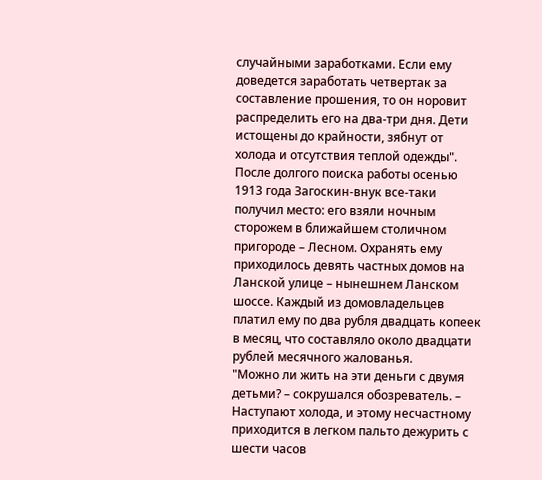случайными заработками. Если ему доведется заработать четвертак за составление прошения, то он норовит распределить его на два-три дня. Дети истощены до крайности, зябнут от холода и отсутствия теплой одежды". После долгого поиска работы осенью 1913 года Загоскин-внук все-таки получил место: его взяли ночным сторожем в ближайшем столичном пригороде – Лесном. Охранять ему приходилось девять частных домов на Ланской улице – нынешнем Ланском шоссе. Каждый из домовладельцев платил ему по два рубля двадцать копеек в месяц, что составляло около двадцати рублей месячного жалованья.
"Можно ли жить на эти деньги с двумя детьми? – сокрушался обозреватель. – Наступают холода, и этому несчастному приходится в легком пальто дежурить с шести часов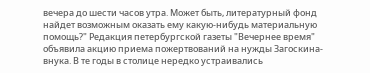вечера до шести часов утра. Может быть, литературный фонд найдет возможным оказать ему какую-нибудь материальную помощь?" Редакция петербургской газеты "Вечернее время" объявила акцию приема пожертвований на нужды Загоскина-внука. В те годы в столице нередко устраивались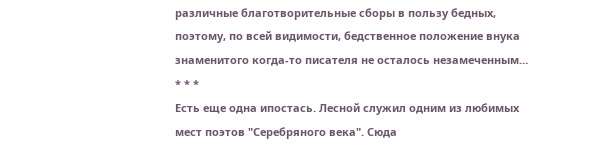различные благотворительные сборы в пользу бедных, поэтому, по всей видимости, бедственное положение внука знаменитого когда-то писателя не осталось незамеченным…
* * *
Есть еще одна ипостась. Лесной служил одним из любимых мест поэтов "Серебряного века". Сюда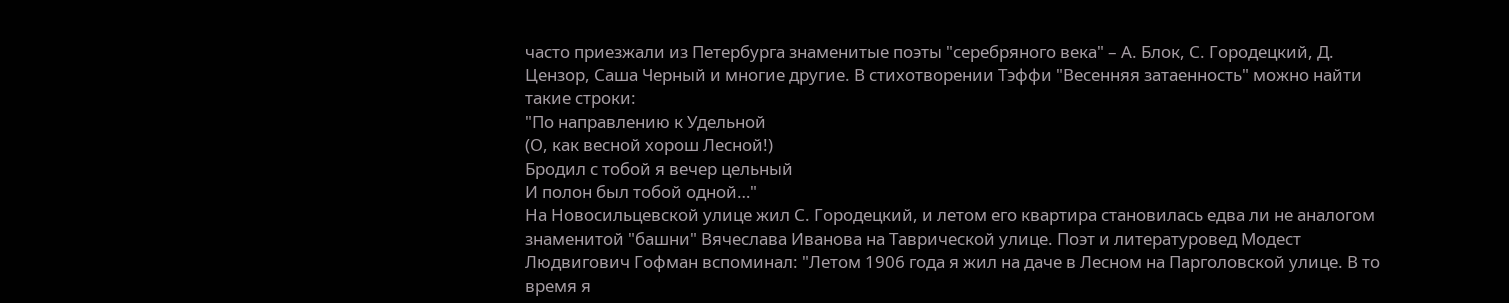часто приезжали из Петербурга знаменитые поэты "серебряного века" – А. Блок, С. Городецкий, Д. Цензор, Саша Черный и многие другие. В стихотворении Тэффи "Весенняя затаенность" можно найти такие строки:
"По направлению к Удельной
(О, как весной хорош Лесной!)
Бродил с тобой я вечер цельный
И полон был тобой одной…"
На Новосильцевской улице жил С. Городецкий, и летом его квартира становилась едва ли не аналогом знаменитой "башни" Вячеслава Иванова на Таврической улице. Поэт и литературовед Модест Людвигович Гофман вспоминал: "Летом 1906 года я жил на даче в Лесном на Парголовской улице. В то время я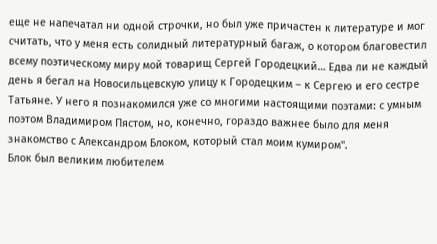еще не напечатал ни одной строчки, но был уже причастен к литературе и мог считать, что у меня есть солидный литературный багаж, о котором благовестил всему поэтическому миру мой товарищ Сергей Городецкий… Едва ли не каждый день я бегал на Новосильцевскую улицу к Городецким – к Сергею и его сестре Татьяне. У него я познакомился уже со многими настоящими поэтами: с умным поэтом Владимиром Пястом, но, конечно, гораздо важнее было для меня знакомство с Александром Блоком, который стал моим кумиром".
Блок был великим любителем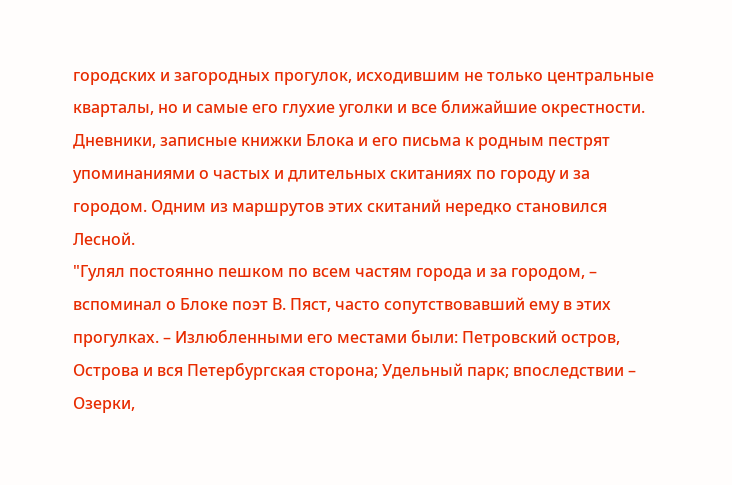городских и загородных прогулок, исходившим не только центральные кварталы, но и самые его глухие уголки и все ближайшие окрестности. Дневники, записные книжки Блока и его письма к родным пестрят упоминаниями о частых и длительных скитаниях по городу и за городом. Одним из маршрутов этих скитаний нередко становился Лесной.
"Гулял постоянно пешком по всем частям города и за городом, – вспоминал о Блоке поэт В. Пяст, часто сопутствовавший ему в этих прогулках. – Излюбленными его местами были: Петровский остров, Острова и вся Петербургская сторона; Удельный парк; впоследствии – Озерки,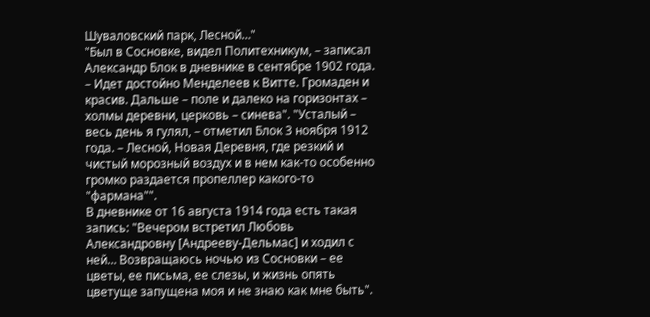Шуваловский парк, Лесной…"
"Был в Сосновке, видел Политехникум, – записал Александр Блок в дневнике в сентябре 1902 года. – Идет достойно Менделеев к Витте. Громаден и красив. Дальше – поле и далеко на горизонтах – холмы деревни, церковь – синева". "Усталый – весь день я гулял, – отметил Блок 3 ноября 1912 года. – Лесной, Новая Деревня, где резкий и чистый морозный воздух и в нем как-то особенно громко раздается пропеллер какого-то "фармана"".
В дневнике от 16 августа 1914 года есть такая запись: "Вечером встретил Любовь Александровну [Андрееву-Дельмас] и ходил с ней… Возвращаюсь ночью из Сосновки – ее цветы, ее письма, ее слезы, и жизнь опять цветуще запущена моя и не знаю как мне быть".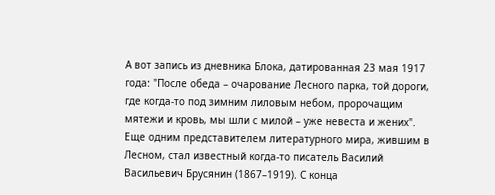А вот запись из дневника Блока, датированная 23 мая 1917 года: "После обеда – очарование Лесного парка, той дороги, где когда-то под зимним лиловым небом, пророчащим мятежи и кровь, мы шли с милой – уже невеста и жених".
Еще одним представителем литературного мира, жившим в Лесном, стал известный когда-то писатель Василий Васильевич Брусянин (1867–1919). С конца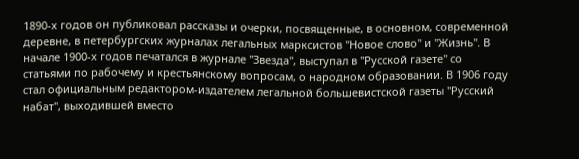1890-х годов он публиковал рассказы и очерки, посвященные, в основном, современной деревне, в петербургских журналах легальных марксистов "Новое слово" и "Жизнь". В начале 1900-х годов печатался в журнале "Звезда", выступал в "Русской газете" со статьями по рабочему и крестьянскому вопросам, о народном образовании. В 1906 году стал официальным редактором-издателем легальной большевистской газеты "Русский набат", выходившей вместо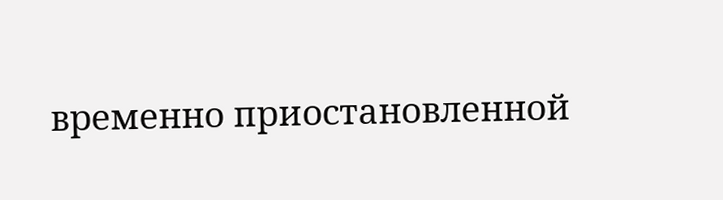временно приостановленной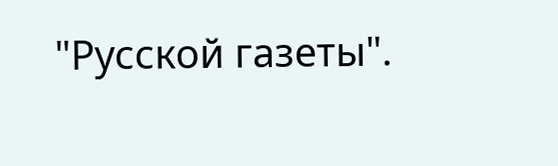"Русской газеты".